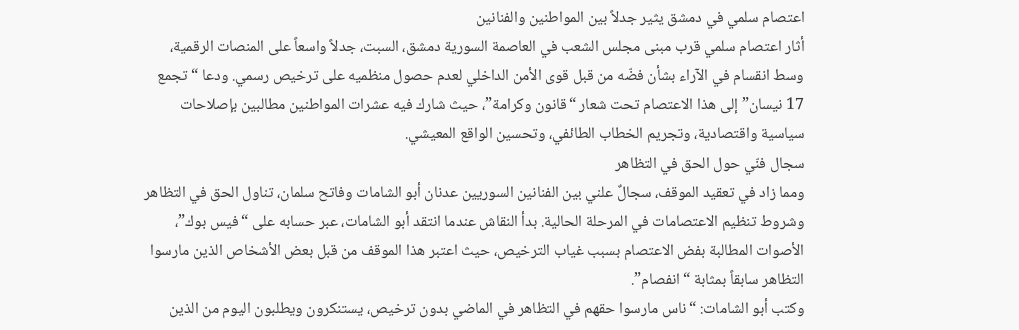اعتصام سلمي في دمشق يثير جدلاً بين المواطنين والفنانين
أثار اعتصام سلمي قرب مبنى مجلس الشعب في العاصمة السورية دمشق، السبت، جدلاً واسعاً على المنصات الرقمية، وسط انقسام في الآراء بشأن فضّه من قبل قوى الأمن الداخلي لعدم حصول منظميه على ترخيص رسمي. ودعا “تجمع 17 نيسان” إلى هذا الاعتصام تحت شعار “قانون وكرامة”، حيث شارك فيه عشرات المواطنين مطالبين بإصلاحات سياسية واقتصادية، وتجريم الخطاب الطائفي، وتحسين الواقع المعيشي.
سجال فنّي حول الحق في التظاهر
ومما زاد في تعقيد الموقف، سجالٌ علني بين الفنانين السوريين عدنان أبو الشامات وفاتح سلمان، تناول الحق في التظاهر وشروط تنظيم الاعتصامات في المرحلة الحالية. بدأ النقاش عندما انتقد أبو الشامات، عبر حسابه على “فيس بوك”، الأصوات المطالبة بفض الاعتصام بسبب غياب الترخيص، حيث اعتبر هذا الموقف من قبل بعض الأشخاص الذين مارسوا التظاهر سابقاً بمثابة “انفصام”.
وكتب أبو الشامات: “ناس مارسوا حقهم في التظاهر في الماضي بدون ترخيص، يستنكرون ويطلبون اليوم من الذين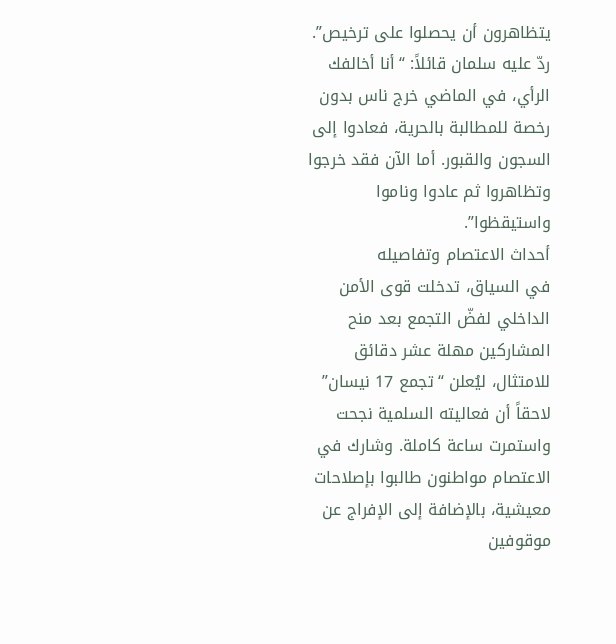يتظاهرون أن يحصلوا على ترخيص”.
ردّ عليه سلمان قائلاً: “أنا أخالفك الرأي، في الماضي خرج ناس بدون رخصة للمطالبة بالحرية، فعادوا إلى السجون والقبور. أما الآن فقد خرجوا وتظاهروا ثم عادوا وناموا واستيقظوا”.
أحداث الاعتصام وتفاصيله
في السياق، تدخلت قوى الأمن الداخلي لفضّ التجمع بعد منح المشاركين مهلة عشر دقائق للامتثال، ليُعلن “تجمع 17 نيسان” لاحقاً أن فعاليته السلمية نجحت واستمرت ساعة كاملة. وشارك في الاعتصام مواطنون طالبوا بإصلاحات معيشية، بالإضافة إلى الإفراج عن موقوفين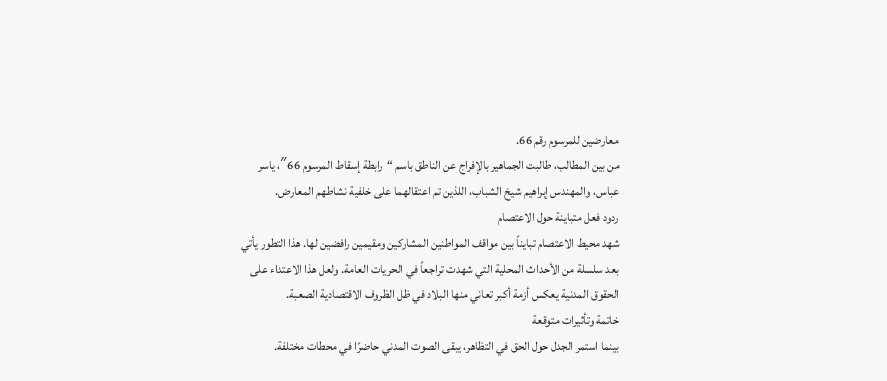معارضين للمرسوم رقم 66.
من بين المطالب، طالبت الجماهير بالإفراج عن الناطق باسم “رابطة إسقاط المرسوم 66″، ياسر عباس، والمهندس إبراهيم شيخ الشباب، اللذين تم اعتقالهما على خلفية نشاطهم المعارض.
ردود فعل متباينة حول الاعتصام
شهد محيط الاعتصام تبايناً بين مواقف المواطنين المشاركين ومقيمين رافضين لها. هذا التطور يأتي بعد سلسلة من الأحداث المحلية التي شهدت تراجعاً في الحريات العامة. ولعل هذا الاعتداء على الحقوق المدنية يعكس أزمة أكبر تعاني منها البلاد في ظل الظروف الاقتصادية الصعبة.
خاتمة وتأثيرات متوقعة
بينما استمر الجدل حول الحق في التظاهر، يبقى الصوت المدني حاضرًا في محطات مختلفة.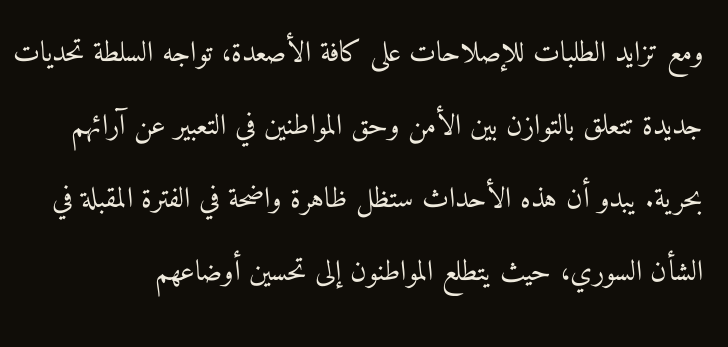ومع تزايد الطلبات للإصلاحات على كافة الأصعدة، تواجه السلطة تحديات جديدة تتعلق بالتوازن بين الأمن وحق المواطنين في التعبير عن آرائهم بحرية. يبدو أن هذه الأحداث ستظل ظاهرة واضحة في الفترة المقبلة في الشأن السوري، حيث يتطلع المواطنون إلى تحسين أوضاعهم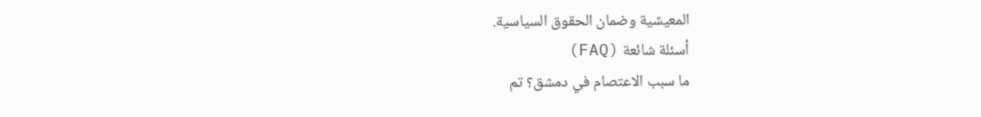المعيشية وضمان الحقوق السياسية.
أسئلة شائعة (FAQ)
ما سبب الاعتصام في دمشق؟ تم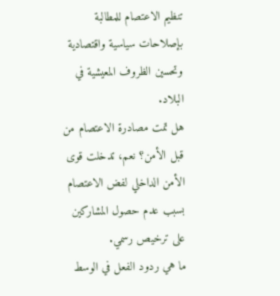تنظيم الاعتصام للمطالبة بإصلاحات سياسية واقتصادية وتحسين الظروف المعيشية في البلاد.
هل تمت مصادرة الاعتصام من قبل الأمن؟ نعم، تدخلت قوى الأمن الداخلي لفض الاعتصام بسبب عدم حصول المشاركين على ترخيص رسمي.
ما هي ردود الفعل في الوسط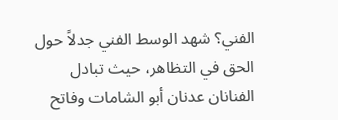الفني؟ شهد الوسط الفني جدلاً حول الحق في التظاهر، حيث تبادل الفنانان عدنان أبو الشامات وفاتح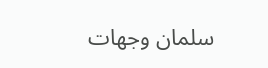سلمان وجهات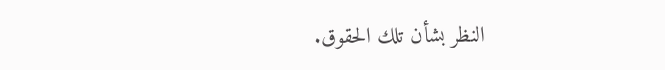النظر بشأن تلك الحقوق.